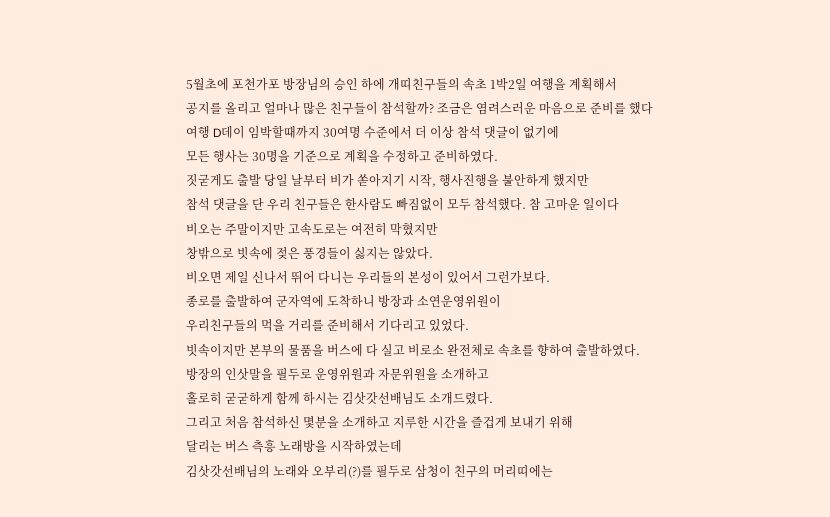5월초에 포천가포 방장님의 승인 하에 개띠친구들의 속초 1박2일 여행을 계획해서
공지를 올리고 얼마나 많은 친구들이 참석할까? 조금은 염려스러운 마음으로 준비를 했다
여행 D데이 임박할때까지 30여명 수준에서 더 이상 참석 댓글이 없기에
모든 행사는 30명을 기준으로 계획을 수정하고 준비하였다.
짓굳게도 출발 당일 날부터 비가 쏟아지기 시작, 행사진행을 불안하게 했지만
참석 댓글을 단 우리 친구들은 한사람도 빠짐없이 모두 참석했다. 참 고마운 일이다
비오는 주말이지만 고속도로는 여전히 막혔지만
창밖으로 빗속에 젖은 풍경들이 싫지는 않았다.
비오면 제일 신나서 뛰어 다니는 우리들의 본성이 있어서 그런가보다.
종로를 출발하여 군자역에 도착하니 방장과 소연운영위원이
우리친구들의 먹을 거리를 준비해서 기다리고 있었다.
빗속이지만 본부의 물품을 버스에 다 실고 비로소 완전체로 속초를 향하여 출발하였다.
방장의 인삿말을 필두로 운영위원과 자문위원을 소개하고
홀로히 굳굳하게 함께 하시는 김삿갓선배님도 소개드렸다.
그리고 처음 참석하신 몇분을 소개하고 지루한 시간을 즐겁게 보내기 위해
달리는 버스 측흥 노래방을 시작하였는데
김삿갓선배님의 노래와 오부리(?)를 필두로 삼청이 친구의 머리띠에는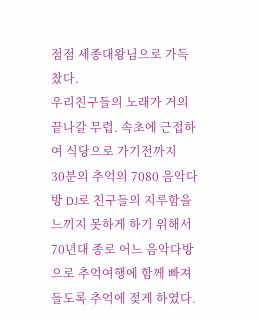점점 세종대왕님으로 가득찼다.
우리친구들의 노래가 거의 끝나갈 무렵. 속초에 근접하여 식당으로 가기전까지
30분의 추억의 7080 음악다방 DJ로 친구들의 지루함을 느끼지 못하게 하기 위해서
70년대 종로 어느 음악다방으로 추억여행에 함께 빠져들도록 추억에 젖게 하였다.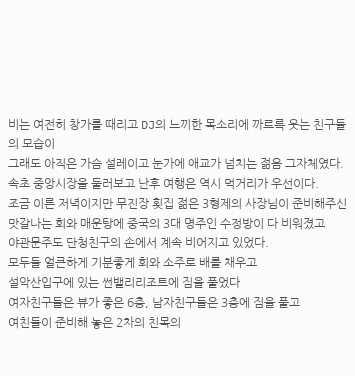비는 여전히 창가를 때리고 DJ의 느끼한 목소리에 까르륵 웃는 친구들의 모습이
그래도 아직은 가슴 설레이고 눈가에 애교가 넘치는 젊음 그자체였다.
속초 중앙시장을 둘러보고 난후 여행은 역시 먹거리가 우선이다.
조금 이른 저녁이지만 무진장 횟집 젊은 3형제의 사장님이 준비해주신
맛갈나는 회와 매운탕에 중국의 3대 명주인 수정방이 다 비워졌고
야관문주도 단청친구의 손에서 계속 비어지고 있었다.
모두들 얼큰하게 기분좋게 회와 소주로 배를 채우고
설악산입구에 있는 썬밸리리조트에 짐을 풀었다
여자친구들은 뷰가 좋은 6층, 남자친구들은 3층에 짐을 풀고
여친들이 준비해 놓은 2차의 친목의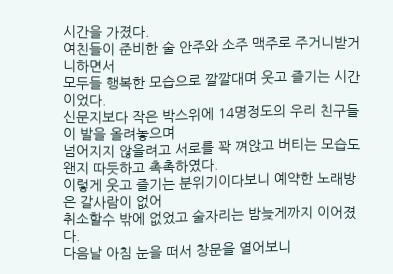시간을 가졌다.
여친들이 준비한 술 안주와 소주 맥주로 주거니받거니하면서
모두들 행복한 모습으로 깔깔대며 웃고 즐기는 시간이었다.
신문지보다 작은 박스위에 14명정도의 우리 친구들이 발을 올려놓으며
넘어지지 않을려고 서로를 꽉 껴앉고 버티는 모습도
왠지 따듯하고 촉촉하였다.
이렇게 웃고 즐기는 분위기이다보니 예약한 노래방은 갈사람이 없어
취소할수 밖에 없었고 술자리는 밤늦게까지 이어졌다.
다음날 아침 눈을 떠서 창문을 열어보니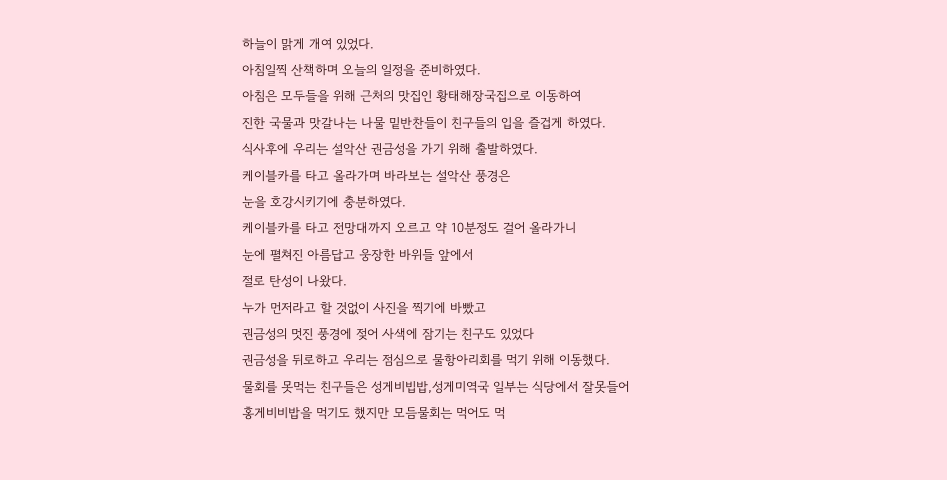하늘이 맑게 개여 있었다.
아침일찍 산책하며 오늘의 일정을 준비하였다.
아침은 모두들을 위해 근처의 맛집인 황태해장국집으로 이동하여
진한 국물과 맛갈나는 나물 밑반찬들이 친구들의 입을 즐겁게 하였다.
식사후에 우리는 설악산 권금성을 가기 위해 출발하였다.
케이블카를 타고 올라가며 바라보는 설악산 풍경은
눈을 호강시키기에 충분하였다.
케이블카를 타고 전망대까지 오르고 약 10분정도 걸어 올라가니
눈에 펼쳐진 아름답고 웅장한 바위들 앞에서
절로 탄성이 나왔다.
누가 먼저라고 할 것없이 사진을 찍기에 바빴고
권금성의 멋진 풍경에 젖어 사색에 잠기는 친구도 있었다
권금성을 뒤로하고 우리는 점심으로 물항아리회를 먹기 위해 이동했다.
물회를 못먹는 친구들은 성게비빕밥,성게미역국 일부는 식당에서 잘못들어
홍게비비밥을 먹기도 했지만 모듬물회는 먹어도 먹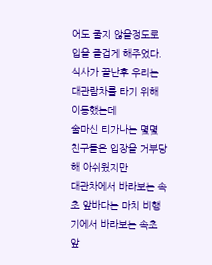어도 줄지 않을정도로
입을 즐겁게 해주었다.
식사가 끝난후 우리는 대관람차를 타기 위해 이동했는데
술마신 티가나는 몇몇 친구들은 입장을 거부당해 아쉬웠지만
대관차에서 바라보는 속초 앞바다는 마치 비행기에서 바라보는 속초 앞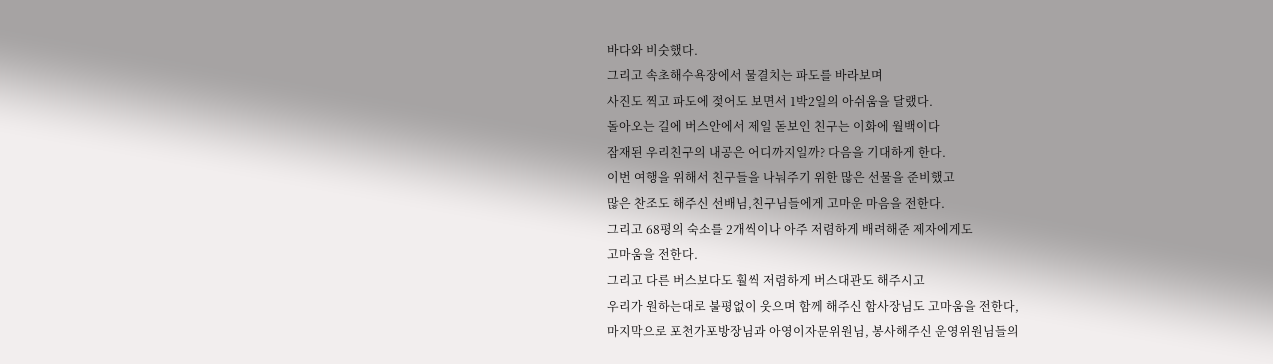바다와 비숫했다.
그리고 속초해수욕장에서 물결치는 파도를 바라보며
사진도 찍고 파도에 젖어도 보면서 1박2일의 아쉬움을 달랬다.
돌아오는 길에 버스안에서 제일 돋보인 친구는 이화에 월백이다
잠재된 우리친구의 내공은 어디까지일까? 다음을 기대하게 한다.
이번 여행을 위해서 친구들을 나눠주기 위한 많은 선물을 준비했고
많은 찬조도 해주신 선배님,친구님들에게 고마운 마음을 전한다.
그리고 68평의 숙소를 2개씩이나 아주 저렴하게 배려해준 제자에게도
고마움을 전한다.
그리고 다른 버스보다도 훨씩 저렴하게 버스대관도 해주시고
우리가 원하는대로 불평없이 웃으며 함께 해주신 함사장님도 고마움을 전한다,
마지막으로 포천가포방장님과 아영이자문위원님, 봉사해주신 운영위원님들의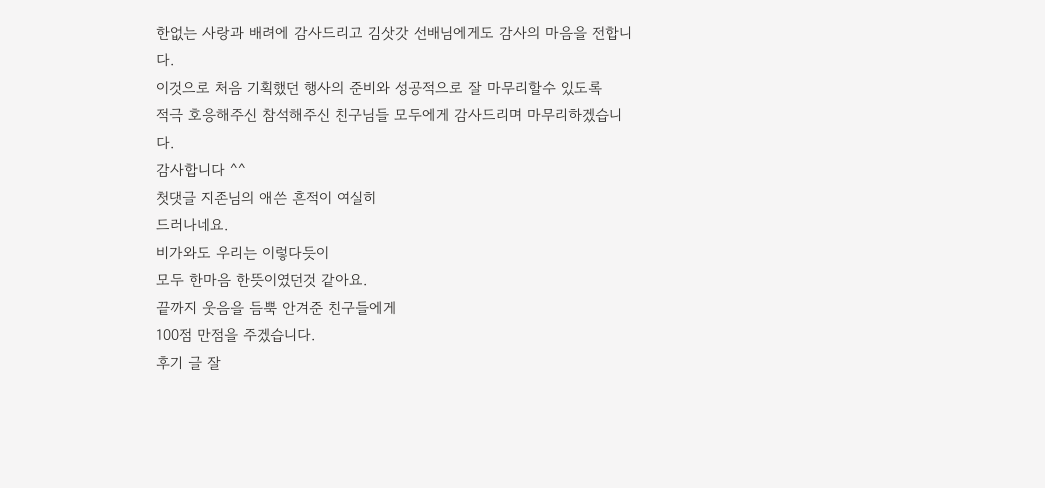한없는 사랑과 배려에 감사드리고 김삿갓 선배님에게도 감사의 마음을 전합니다.
이것으로 처음 기획했던 행사의 준비와 성공적으로 잘 마무리할수 있도록
적극 호응해주신 참석해주신 친구님들 모두에게 감사드리며 마무리하겠습니다.
감사합니다 ^^
첫댓글 지존님의 애쓴 흔적이 여실히
드러나네요.
비가와도 우리는 이렇다듯이
모두 한마음 한뜻이였던것 같아요.
끝까지 웃음을 듬뿍 안겨준 친구들에게
100점 만점을 주겠습니다.
후기 글 잘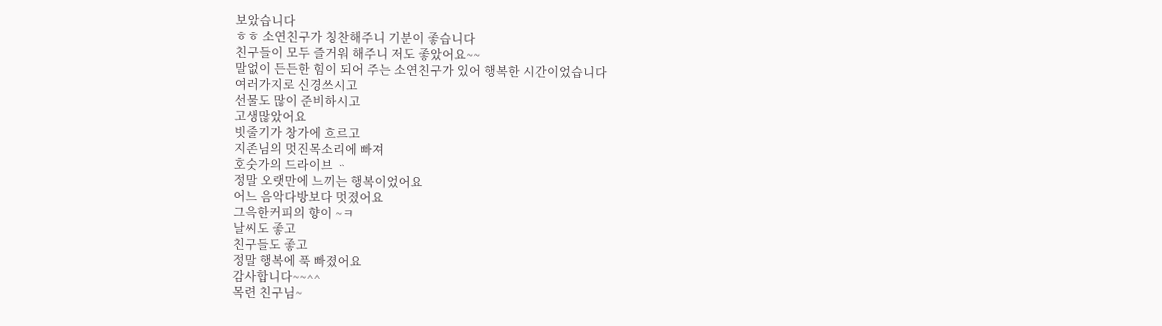보았습니다
ㅎㅎ 소연친구가 칭찬해주니 기분이 좋습니다
친구들이 모두 즐거워 해주니 저도 좋았어요~~
말없이 든든한 힘이 되어 주는 소연친구가 있어 행복한 시간이었습니다
여러가지로 신경쓰시고
선물도 많이 준비하시고
고생많았어요
빗줄기가 창가에 흐르고
지존님의 멋진목소리에 빠져
호숫가의 드라이브 ᆢ
정말 오랫만에 느끼는 행복이었어요
어느 음악다방보다 멋졌어요
그윽한커피의 향이 ~ㅋ
날씨도 좋고
친구들도 좋고
정말 행복에 푹 빠졌어요
감사합니다~~^^
목련 친구님~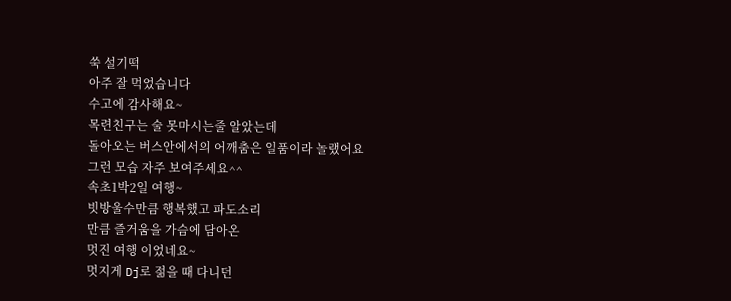쑥 설기떡
아주 잘 먹었습니다
수고에 감사해요~
목련친구는 술 못마시는줄 알았는데
돌아오는 버스안에서의 어깨춤은 일품이라 놀랬어요
그런 모습 자주 보여주세요^^
속초1박2일 여행~
빗방울수만큼 행복했고 파도소리
만큼 즐거움을 가슴에 담아온
멋진 여행 이었네요~
멋지게 Dj로 젊을 때 다니던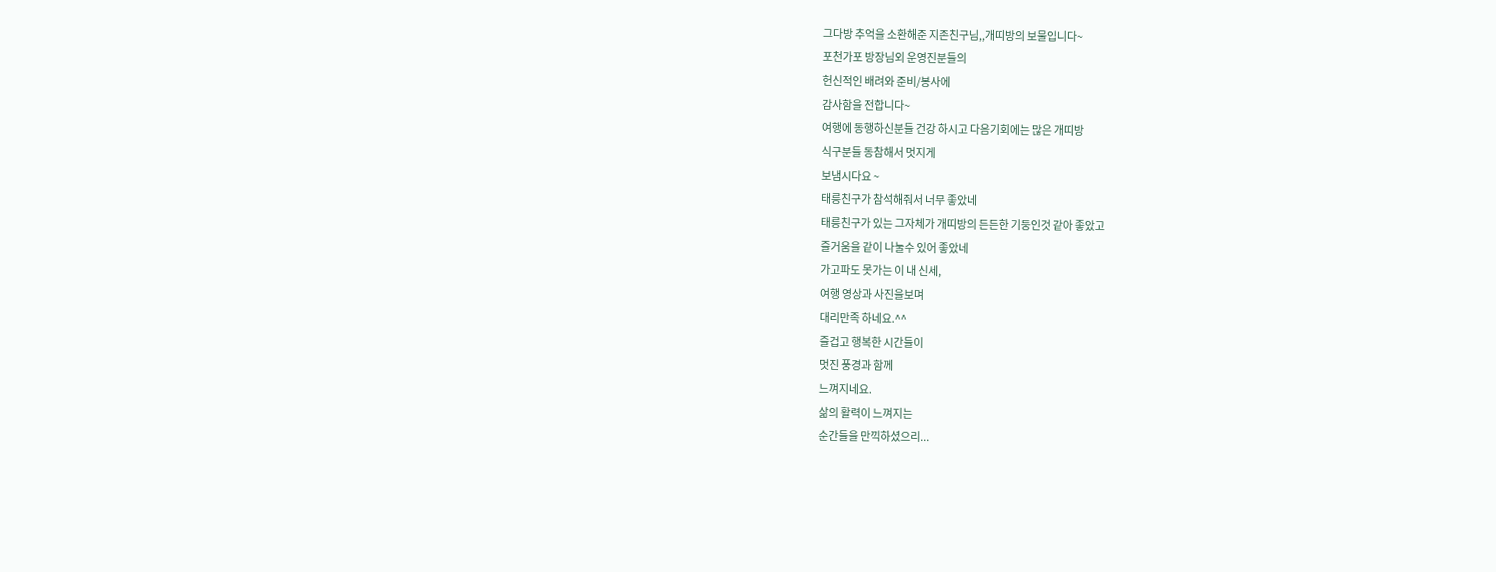그다방 추억을 소환해준 지존친구님,,개띠방의 보물입니다~
포천가포 방장님외 운영진분들의
헌신적인 배려와 준비/봉사에
감사함을 전합니다~
여행에 동행하신분들 건강 하시고 다음기회에는 많은 개띠방
식구분들 동참해서 멋지게
보냄시다요 ~
태릉친구가 참석해줘서 너무 좋았네
태릉친구가 있는 그자체가 개띠방의 든든한 기둥인것 같아 좋았고
즐거움을 같이 나눌수 있어 좋았네
가고파도 못가는 이 내 신세,
여행 영상과 사진을보며
대리만족 하네요.^^
즐겁고 행복한 시간들이
멋진 풍경과 함께
느껴지네요.
삶의 활력이 느껴지는
순간들을 만끽하셨으리...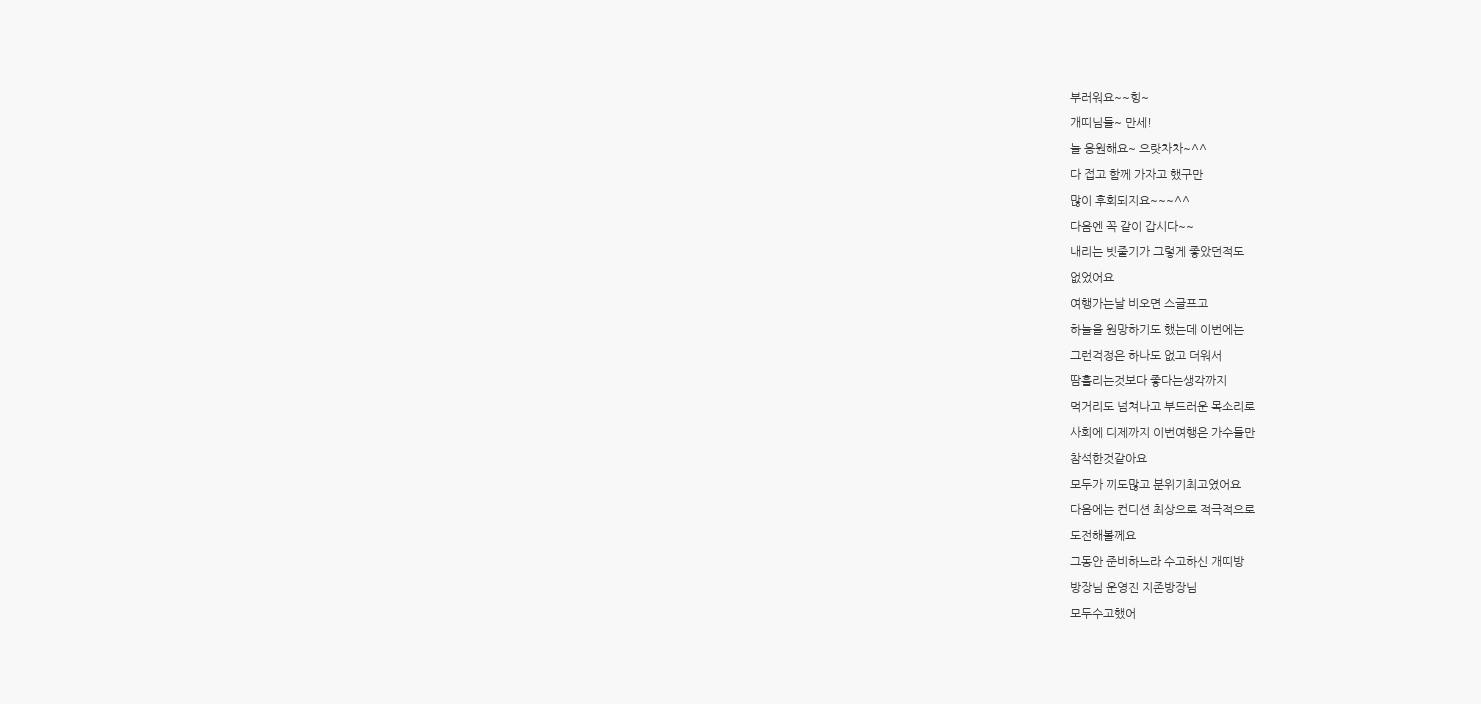부러워요~~힝~
개띠님들~ 만세!
늘 응원해요~ 으랏차차~^^
다 접고 함께 가자고 했구만
많이 후회되지요~~~^^
다음엔 꼭 같이 갑시다~~
내리는 빗줄기가 그렇게 좋았던적도
없었어요
여행가는날 비오면 스글프고
하늘을 원망하기도 했는데 이번에는
그런걱정은 하나도 없고 더워서
땀흘리는것보다 좋다는생각까지
먹거리도 넘쳐나고 부드러운 목소리로
사회에 디제까지 이번여행은 가수들만
참석한것같아요
모두가 끼도많고 분위기최고였어요
다음에는 컨디션 최상으로 적극적으로
도전해볼께요
그동안 준비하느라 수고하신 개띠방
방장님 운영진 지존방장님
모두수고했어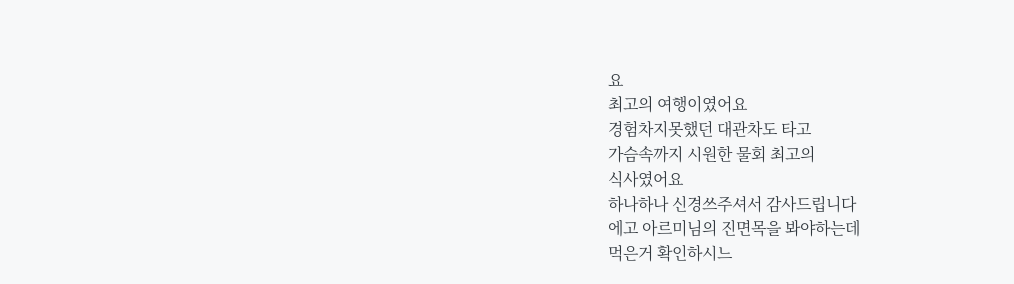요
최고의 여행이였어요
경험차지못했던 대관차도 타고
가슴속까지 시원한 물회 최고의
식사였어요
하나하나 신경쓰주셔서 감사드립니다
에고 아르미님의 진면목을 봐야하는데
먹은거 확인하시느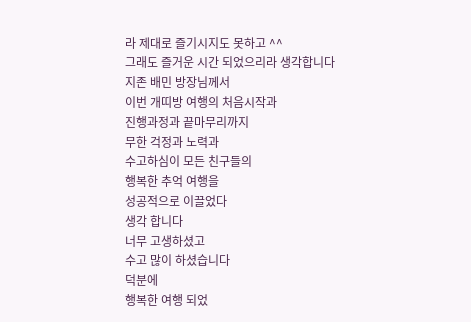라 제대로 즐기시지도 못하고 ^^
그래도 즐거운 시간 되었으리라 생각합니다
지존 배민 방장님께서
이번 개띠방 여행의 처음시작과
진행과정과 끝마무리까지
무한 걱정과 노력과
수고하심이 모든 친구들의
행복한 추억 여행을
성공적으로 이끌었다
생각 합니다
너무 고생하셨고
수고 많이 하셨습니다
덕분에
행복한 여행 되었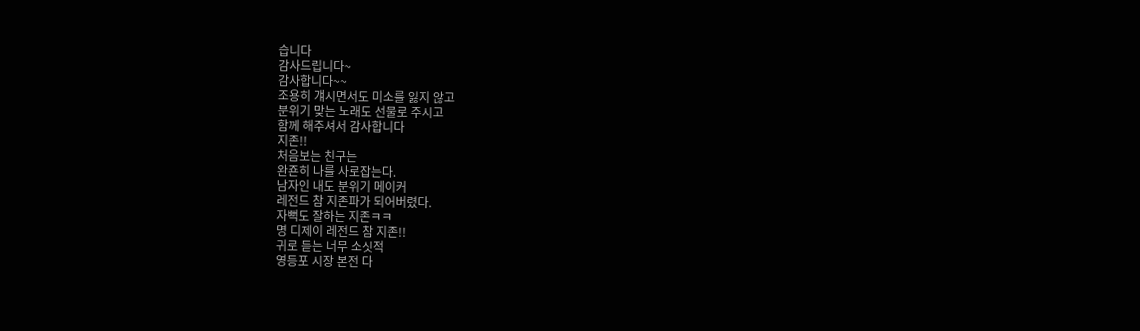습니다
감사드립니다~
감사합니다~~
조용히 걔시면서도 미소를 잃지 않고
분위기 맞는 노래도 선물로 주시고
함께 해주셔서 감사합니다
지존!!
처음보는 친구는
완죤히 나를 사로잡는다.
남자인 내도 분위기 메이커
레전드 참 지존파가 되어버렸다.
자뻑도 잘하는 지존ㅋㅋ
명 디제이 레전드 참 지존!!
귀로 듣는 너무 소싯적
영등포 시장 본전 다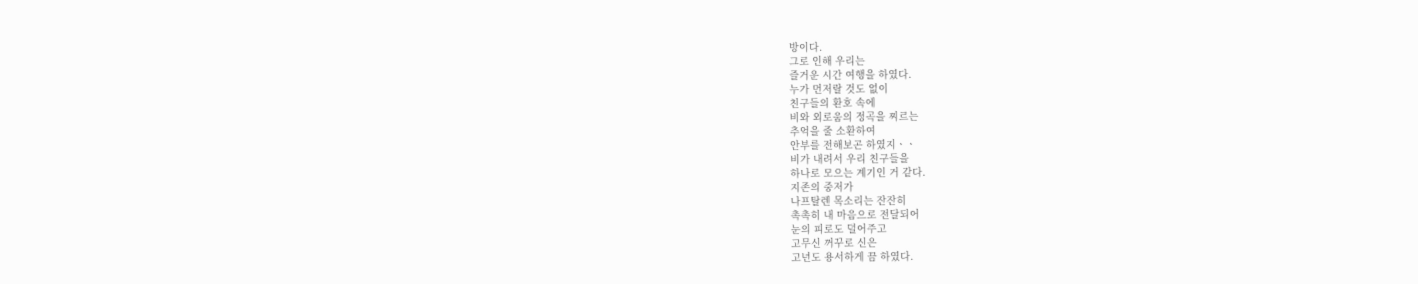방이다.
그로 인해 우리는
즐거운 시간 여행을 하였다.
누가 먼저랄 것도 없이
친구들의 환호 속에
비와 외로움의 정곡을 찌르는
추억을 줄 소환하여
안부를 전해보곤 하였지ㆍㆍ
비가 내려서 우리 친구들을
하나로 모으는 계기인 거 같다.
지존의 중저가
나프탈렌 목소리는 잔잔히
촉촉히 내 마음으로 전달되어
눈의 피로도 덜어주고
고무신 꺼꾸로 신은
고년도 용서하게 끔 하였다.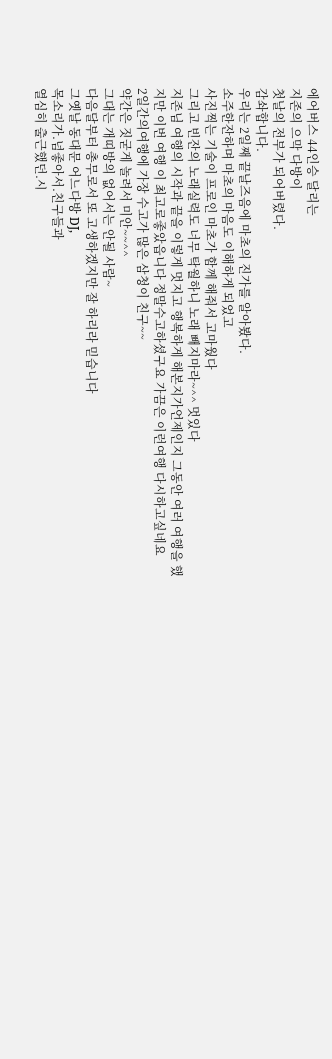에어버스 44인승 달리는
지존의 으막 다방이
첫날의 전부가 되어버렸다.
감솨합니다.
우리는 2일째 끝날즈음에 마초의 진가를 알아봤다.
소주한잔하며 마초의 마음도 이해하게 되었고
사진찍는 기술이 프로인 마초가 함께 해줘서 고마웠다
그리고 빈잔의 노래실력도 너무 탁월하니 노래 빼지마라~^^ 멋있다
지존님 여행의 시작과 끝을 이렇게 멋지고 행복하게 해본지가언제인지 그동안 여러 여행을 했지만 이번 여행 이 최고로좋았읍니다 정말수고하셨구요 가끔은 이런여행 다시하고싶네요
2일간의여행에 가장 수고가 많은 삼청이 친구~~
약간은 짓굳게 놀려서 미안~~^^
그대는 개띠방의 없어서는 안될 사람~
다음달부터 총무로서 또 고생하겠지만 잘 하리라 믿습니다
그옛날 동대문 어느다방 DJ,
목소리가.넘좋아서.친구들과
열심히 출근했던.시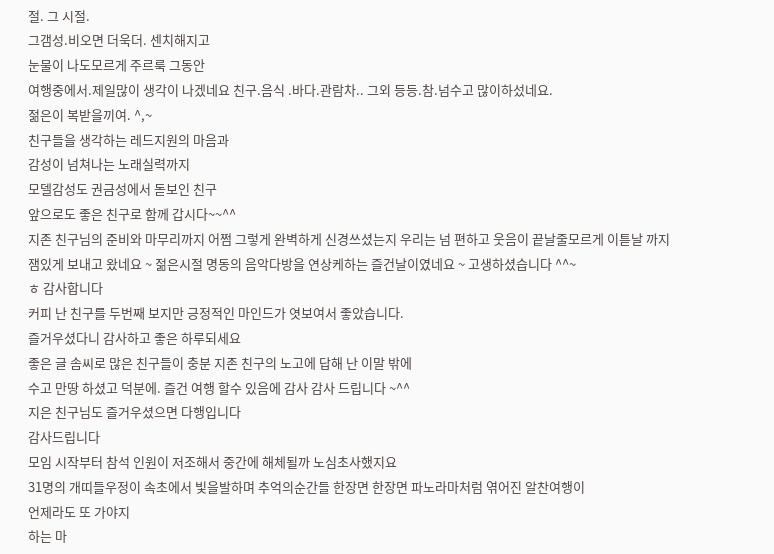절. 그 시절.
그갬성.비오면 더욱더. 센치해지고
눈물이 나도모르게 주르룩 그동안
여행중에서.제일많이 생각이 나겠네요 친구.음식 .바다.관람차.. 그외 등등.참.넘수고 많이하섰네요.
젊은이 복받을끼여. ^,~
친구들을 생각하는 레드지원의 마음과
감성이 넘쳐나는 노래실력까지
모델감성도 권금성에서 돋보인 친구
앞으로도 좋은 친구로 함께 갑시다~~^^
지존 친구님의 준비와 마무리까지 어쩜 그렇게 완벽하게 신경쓰셨는지 우리는 넘 편하고 웃음이 끝날줄모르게 이튿날 까지 잼있게 보내고 왔네요 ~ 젊은시절 명동의 음악다방을 연상케하는 즐건날이였네요 ~ 고생하셨습니다 ^^~
ㅎ 감사합니다
커피 난 친구를 두번째 보지만 긍정적인 마인드가 엿보여서 좋았습니다.
즐거우셨다니 감사하고 좋은 하루되세요
좋은 글 솜씨로 많은 친구들이 충분 지존 친구의 노고에 답해 난 이말 밖에
수고 만땅 하셨고 덕분에. 즐건 여행 할수 있음에 감사 감사 드립니다 ~^^
지은 친구님도 즐거우셨으면 다행입니다
감사드립니다
모임 시작부터 참석 인원이 저조해서 중간에 해체될까 노심초사했지요
31명의 개띠들우정이 속초에서 빛을발하며 추억의순간들 한장면 한장면 파노라마처럼 엮어진 알찬여행이
언제라도 또 가야지
하는 마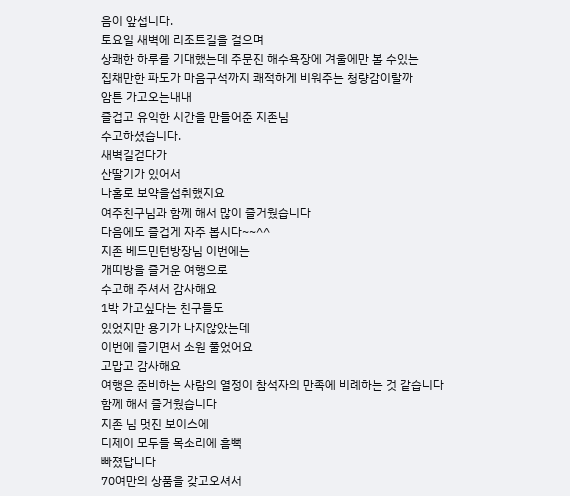음이 앞섭니다.
토요일 새벽에 리조트길을 걸으며
상쾌한 하루를 기대했는데 주문진 해수욕장에 겨울에만 볼 수있는
집채만한 파도가 마음구석까지 쾌적하게 비워주는 청량감이랄까
암튼 가고오는내내
즐겁고 유익한 시간을 만들어준 지존님
수고하셨습니다.
새벽길걷다가
산딸기가 있어서
나홀로 보약을섭취했지요
여주친구님과 함께 해서 많이 즐거웠습니다
다음에도 즐겁게 자주 봅시다~~^^
지존 베드민턴방장님 이번에는
개띠방을 즐거운 여행으로
수고해 주셔서 감사해요
1박 가고싶다는 친구들도
있었지만 용기가 나지않았는데
이번에 즐기면서 소원 풀었어요
고맙고 감사해요
여행은 준비하는 사람의 열정이 참석자의 만족에 비례하는 것 같습니다
함께 해서 즐거웠습니다
지존 님 멋진 보이스에
디제이 모두들 목소리에 흠뻑
빠졌답니다
70여만의 상품을 갖고오셔서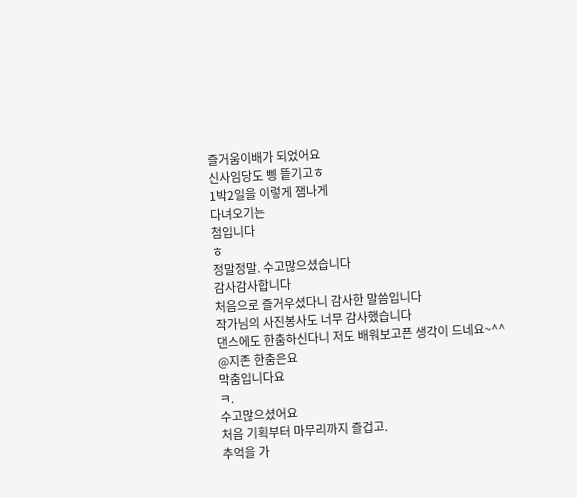즐거움이배가 되었어요
신사임당도 삥 띁기고ㅎ
1박2일을 이렇게 잼나게
다녀오기는
첨입니다
ㅎ
정말정말. 수고많으셨습니다
감사감사합니다
처음으로 즐거우셨다니 감사한 말씀입니다
작가님의 사진봉사도 너무 감사했습니다
댄스에도 한춤하신다니 저도 배워보고픈 생각이 드네요~^^
@지존 한춤은요
막춤입니다요
ㅋ.
수고많으셨어요
처음 기획부터 마무리까지 즐겁고.
추억을 가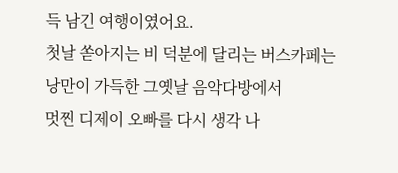득 남긴 여행이였어요.
첫날 쏟아지는 비 덕분에 달리는 버스카페는
낭만이 가득한 그옛날 음악다방에서
멋찐 디제이 오빠를 다시 생각 나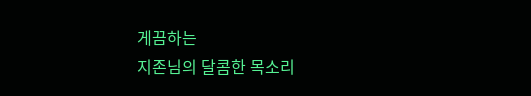게끔하는
지존님의 달콤한 목소리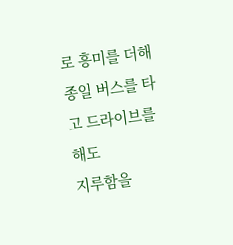로 흥미를 더해
종일 버스를 타고 드라이브를 해도
지루함을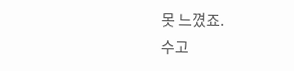못 느꼈죠.
수고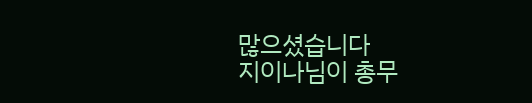많으셨습니다
지이나님이 총무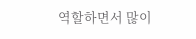역할하면서 많이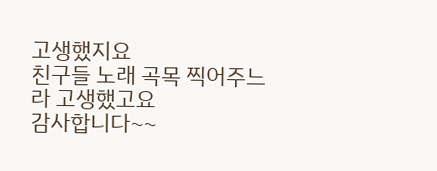고생했지요
친구들 노래 곡목 찍어주느라 고생했고요
감사합니다~~